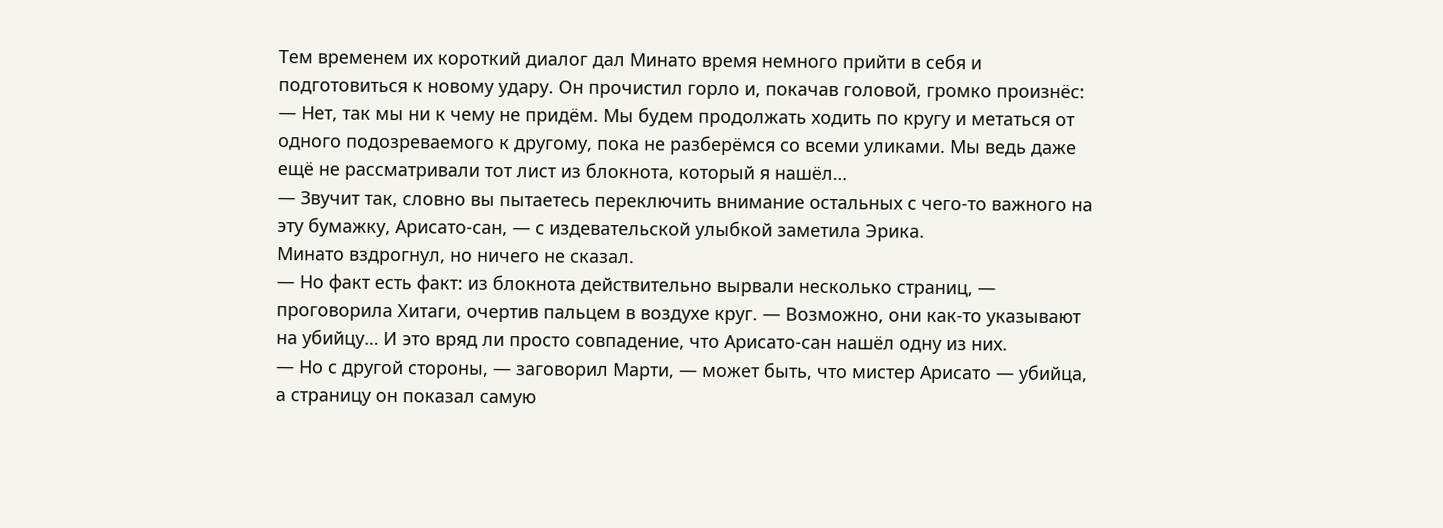Тем временем их короткий диалог дал Минато время немного прийти в себя и подготовиться к новому удару. Он прочистил горло и, покачав головой, громко произнёс:
— Нет, так мы ни к чему не придём. Мы будем продолжать ходить по кругу и метаться от одного подозреваемого к другому, пока не разберёмся со всеми уликами. Мы ведь даже ещё не рассматривали тот лист из блокнота, который я нашёл…
— Звучит так, словно вы пытаетесь переключить внимание остальных с чего-то важного на эту бумажку, Арисато-сан, — с издевательской улыбкой заметила Эрика.
Минато вздрогнул, но ничего не сказал.
— Но факт есть факт: из блокнота действительно вырвали несколько страниц, — проговорила Хитаги, очертив пальцем в воздухе круг. — Возможно, они как-то указывают на убийцу… И это вряд ли просто совпадение, что Арисато-сан нашёл одну из них.
— Но с другой стороны, — заговорил Марти, — может быть, что мистер Арисато — убийца, а страницу он показал самую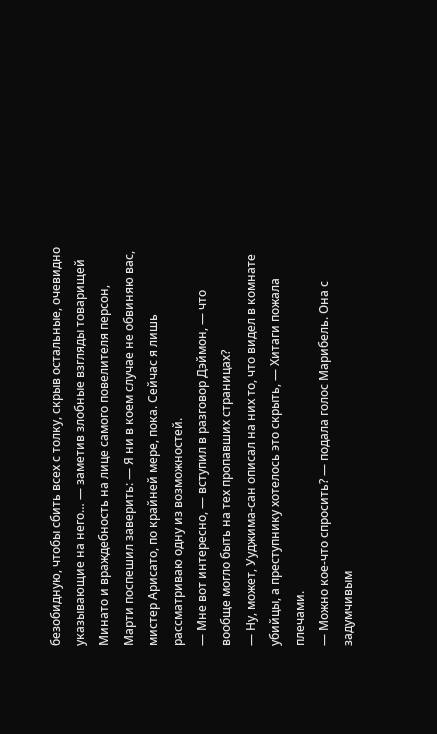безобидную, чтобы сбить всех с толку, скрыв остальные, очевидно указывающие на него… — заметив злобные взгляды товарищей Минато и враждебность на лице самого повелителя персон, Марти поспешил заверить: — Я ни в коем случае не обвиняю вас, мистер Арисато, по крайней мере, пока. Сейчас я лишь рассматриваю одну из возможностей.
— Мне вот интересно, — вступил в разговор Дэймон, — что вообще могло быть на тех пропавших страницах?
— Ну, может, Ууджима-сан описал на них то, что видел в комнате убийцы, а преступнику хотелось это скрыть, — Хитаги пожала плечами.
— Можно кое-что спросить? — подала голос Марибель. Она с задумчивым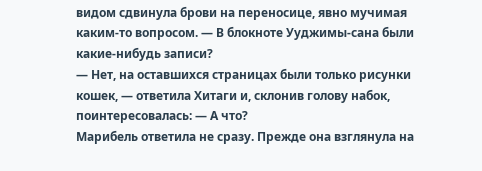видом сдвинула брови на переносице, явно мучимая каким-то вопросом. — В блокноте Ууджимы-сана были какие-нибудь записи?
— Нет, на оставшихся страницах были только рисунки кошек, — ответила Хитаги и, склонив голову набок, поинтересовалась: — А что?
Марибель ответила не сразу. Прежде она взглянула на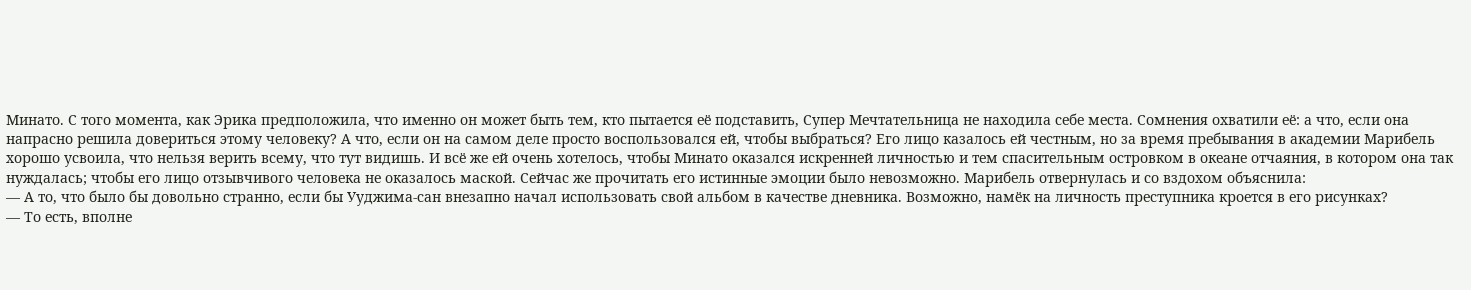Минато. С того момента, как Эрика предположила, что именно он может быть тем, кто пытается её подставить, Супер Мечтательница не находила себе места. Сомнения охватили её: а что, если она напрасно решила довериться этому человеку? А что, если он на самом деле просто воспользовался ей, чтобы выбраться? Его лицо казалось ей честным, но за время пребывания в академии Марибель хорошо усвоила, что нельзя верить всему, что тут видишь. И всё же ей очень хотелось, чтобы Минато оказался искренней личностью и тем спасительным островком в океане отчаяния, в котором она так нуждалась; чтобы его лицо отзывчивого человека не оказалось маской. Сейчас же прочитать его истинные эмоции было невозможно. Марибель отвернулась и со вздохом объяснила:
— А то, что было бы довольно странно, если бы Ууджима-сан внезапно начал использовать свой альбом в качестве дневника. Возможно, намёк на личность преступника кроется в его рисунках?
— То есть, вполне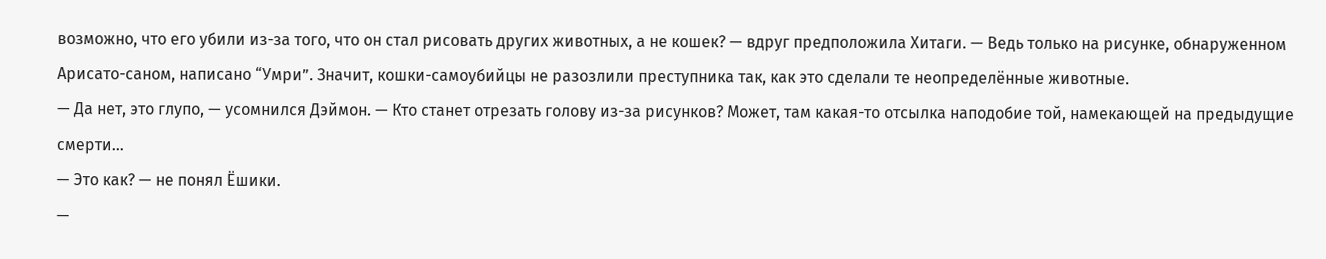возможно, что его убили из-за того, что он стал рисовать других животных, а не кошек? — вдруг предположила Хитаги. — Ведь только на рисунке, обнаруженном Арисато-саном, написано “Умри”. Значит, кошки-самоубийцы не разозлили преступника так, как это сделали те неопределённые животные.
— Да нет, это глупо, — усомнился Дэймон. — Кто станет отрезать голову из-за рисунков? Может, там какая-то отсылка наподобие той, намекающей на предыдущие смерти…
— Это как? — не понял Ёшики.
—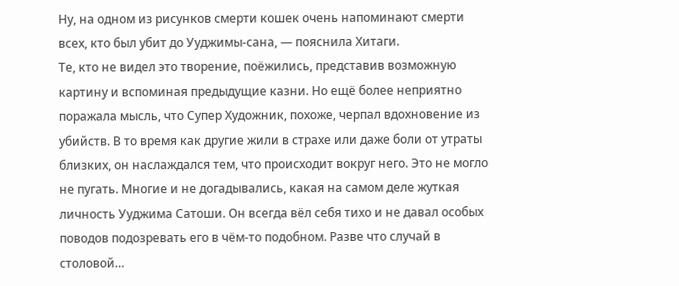Ну, на одном из рисунков смерти кошек очень напоминают смерти всех, кто был убит до Ууджимы-сана, — пояснила Хитаги.
Те, кто не видел это творение, поёжились, представив возможную картину и вспоминая предыдущие казни. Но ещё более неприятно поражала мысль, что Супер Художник, похоже, черпал вдохновение из убийств. В то время как другие жили в страхе или даже боли от утраты близких, он наслаждался тем, что происходит вокруг него. Это не могло не пугать. Многие и не догадывались, какая на самом деле жуткая личность Ууджима Сатоши. Он всегда вёл себя тихо и не давал особых поводов подозревать его в чём-то подобном. Разве что случай в столовой…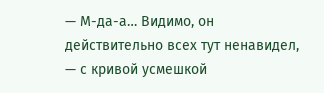— М-да-а… Видимо, он действительно всех тут ненавидел, — с кривой усмешкой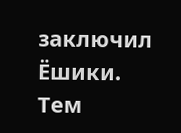заключил Ёшики.
Тем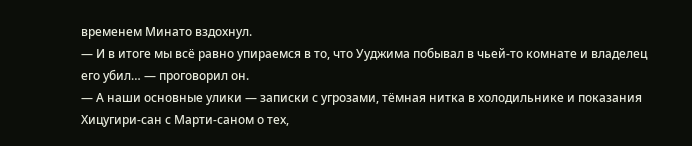временем Минато вздохнул.
— И в итоге мы всё равно упираемся в то, что Ууджима побывал в чьей-то комнате и владелец его убил… — проговорил он.
— А наши основные улики — записки с угрозами, тёмная нитка в холодильнике и показания Хицугири-сан с Марти-саном о тех,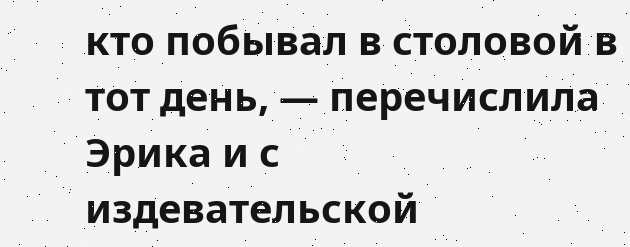кто побывал в столовой в тот день, — перечислила Эрика и с издевательской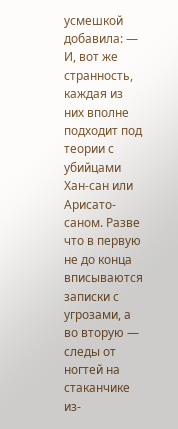усмешкой добавила: — И, вот же странность, каждая из них вполне подходит под теории с убийцами Хан-сан или Арисато-саном. Разве что в первую не до конца вписываются записки с угрозами, а во вторую — следы от ногтей на стаканчике из-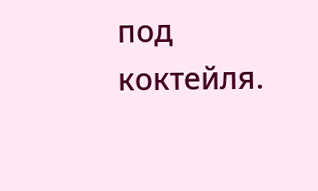под коктейля.